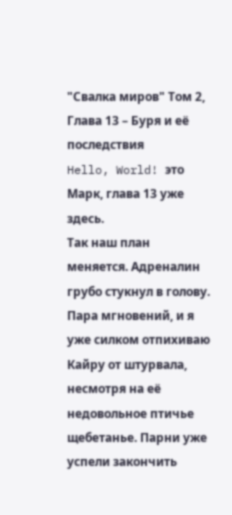"Свалка миров" Том 2, Глава 13 – Буря и её последствия
Hello, World! это Марк, глава 13 уже здесь.
Так наш план меняется. Адреналин грубо стукнул в голову. Пара мгновений, и я уже силком отпихиваю Кайру от штурвала, несмотря на её недовольное птичье щебетанье. Парни уже успели закончить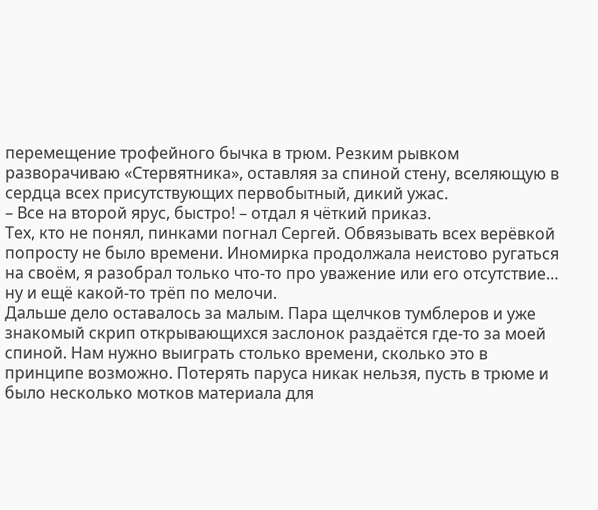перемещение трофейного бычка в трюм. Резким рывком разворачиваю «Стервятника», оставляя за спиной стену, вселяющую в сердца всех присутствующих первобытный, дикий ужас.
– Все на второй ярус, быстро! – отдал я чёткий приказ.
Тех, кто не понял, пинками погнал Сергей. Обвязывать всех верёвкой попросту не было времени. Иномирка продолжала неистово ругаться на своём, я разобрал только что-то про уважение или его отсутствие… ну и ещё какой-то трёп по мелочи.
Дальше дело оставалось за малым. Пара щелчков тумблеров и уже знакомый скрип открывающихся заслонок раздаётся где-то за моей спиной. Нам нужно выиграть столько времени, сколько это в принципе возможно. Потерять паруса никак нельзя, пусть в трюме и было несколько мотков материала для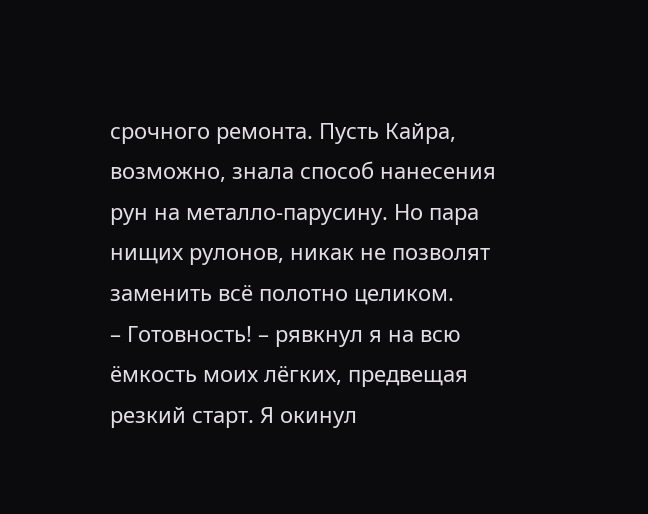срочного ремонта. Пусть Кайра, возможно, знала способ нанесения рун на металло-парусину. Но пара нищих рулонов, никак не позволят заменить всё полотно целиком.
– Готовность! – рявкнул я на всю ёмкость моих лёгких, предвещая резкий старт. Я окинул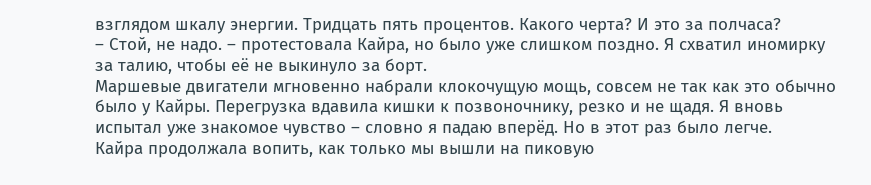взглядом шкалу энергии. Тридцать пять процентов. Какого черта? И это за полчаса?
– Стой, не надо. – протестовала Кайра, но было уже слишком поздно. Я схватил иномирку за талию, чтобы её не выкинуло за борт.
Маршевые двигатели мгновенно набрали клокочущую мощь, совсем не так как это обычно было у Кайры. Перегрузка вдавила кишки к позвоночнику, резко и не щадя. Я вновь испытал уже знакомое чувство – словно я падаю вперёд. Но в этот раз было легче.
Кайра продолжала вопить, как только мы вышли на пиковую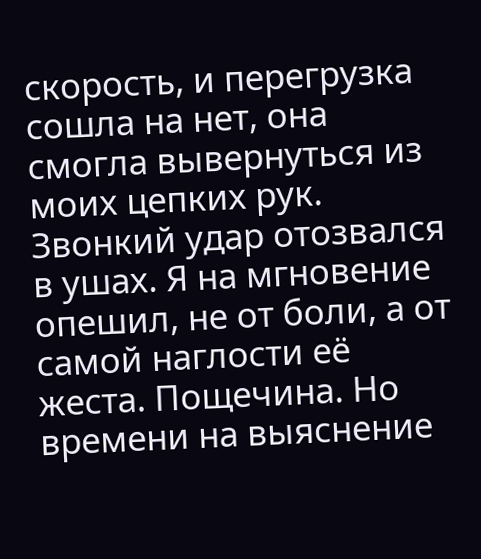скорость, и перегрузка сошла на нет, она смогла вывернуться из моих цепких рук. Звонкий удар отозвался в ушах. Я на мгновение опешил, не от боли, а от самой наглости её жеста. Пощечина. Но времени на выяснение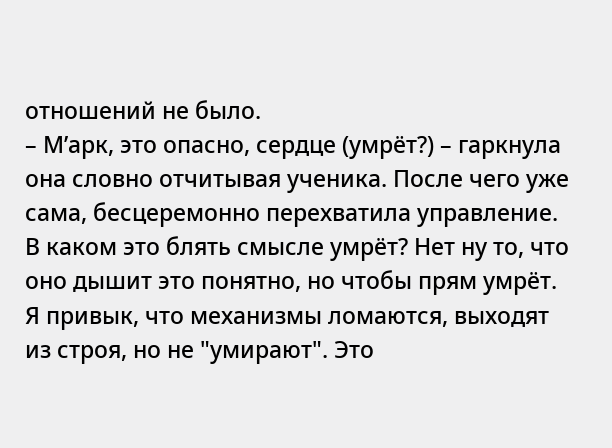отношений не было.
– М’арк, это опасно, сердце (умрёт?) – гаркнула она словно отчитывая ученика. После чего уже сама, бесцеремонно перехватила управление.
В каком это блять смысле умрёт? Нет ну то, что оно дышит это понятно, но чтобы прям умрёт. Я привык, что механизмы ломаются, выходят из строя, но не "умирают". Это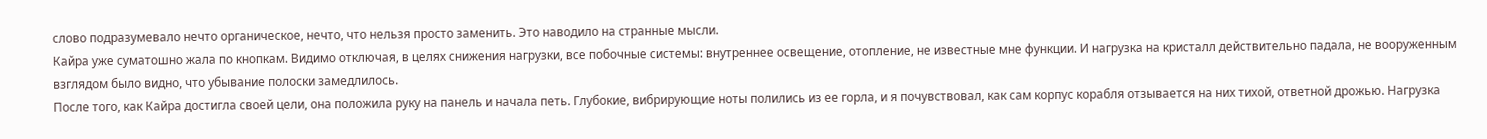слово подразумевало нечто органическое, нечто, что нельзя просто заменить. Это наводило на странные мысли.
Кайра уже суматошно жала по кнопкам. Видимо отключая, в целях снижения нагрузки, все побочные системы: внутреннее освещение, отопление, не известные мне функции. И нагрузка на кристалл действительно падала, не вооруженным взглядом было видно, что убывание полоски замедлилось.
После того, как Кайра достигла своей цели, она положила руку на панель и начала петь. Глубокие, вибрирующие ноты полились из ее горла, и я почувствовал, как сам корпус корабля отзывается на них тихой, ответной дрожью. Нагрузка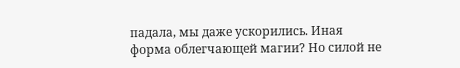падала, мы даже ускорились. Иная форма облегчающей магии? Но силой не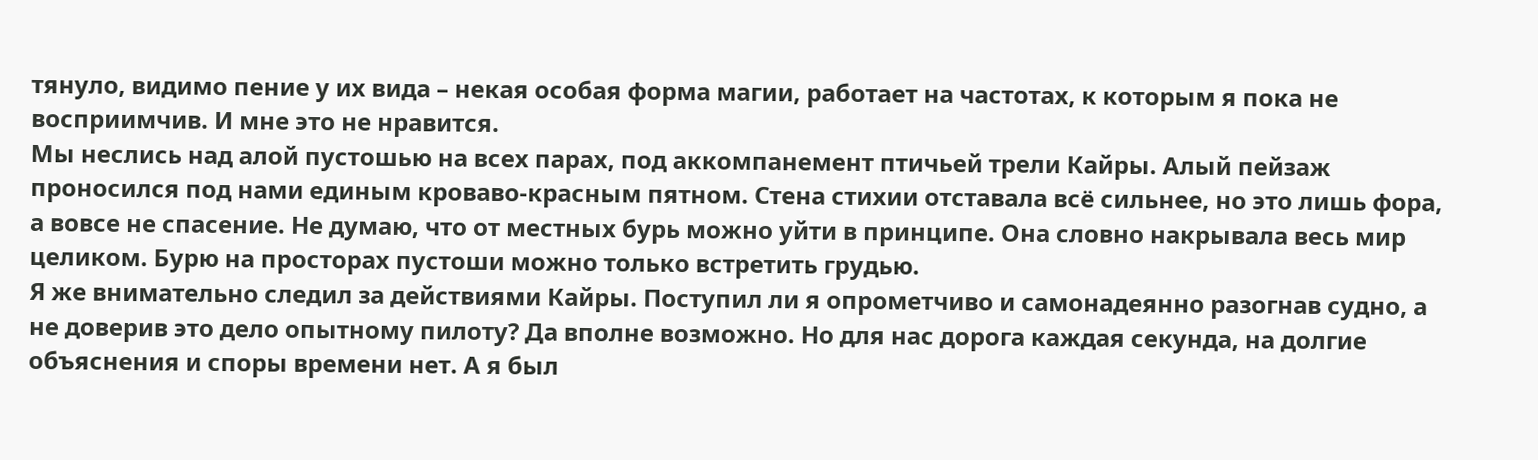тянуло, видимо пение у их вида – некая особая форма магии, работает на частотах, к которым я пока не восприимчив. И мне это не нравится.
Мы неслись над алой пустошью на всех парах, под аккомпанемент птичьей трели Кайры. Алый пейзаж проносился под нами единым кроваво-красным пятном. Стена стихии отставала всё сильнее, но это лишь фора, а вовсе не спасение. Не думаю, что от местных бурь можно уйти в принципе. Она словно накрывала весь мир целиком. Бурю на просторах пустоши можно только встретить грудью.
Я же внимательно следил за действиями Кайры. Поступил ли я опрометчиво и самонадеянно разогнав судно, а не доверив это дело опытному пилоту? Да вполне возможно. Но для нас дорога каждая секунда, на долгие объяснения и споры времени нет. А я был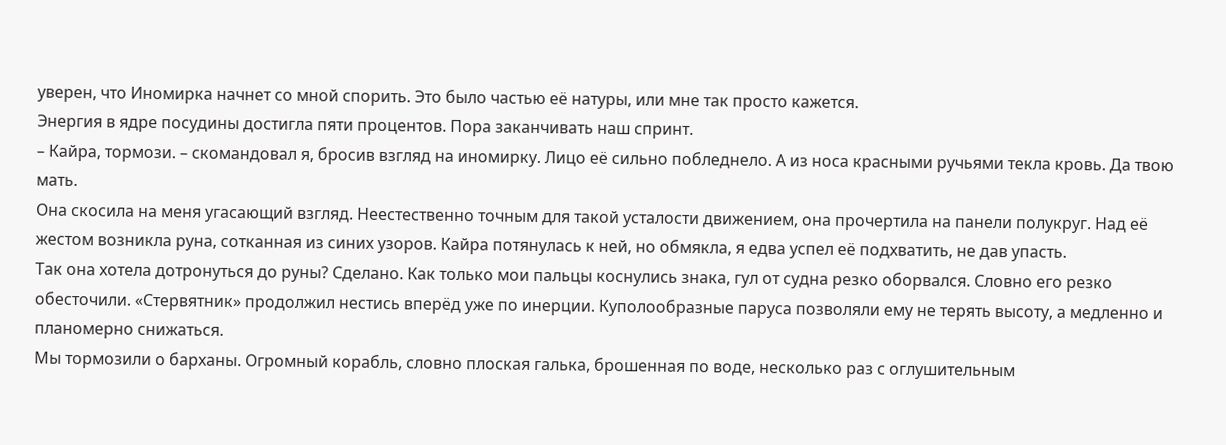уверен, что Иномирка начнет со мной спорить. Это было частью её натуры, или мне так просто кажется.
Энергия в ядре посудины достигла пяти процентов. Пора заканчивать наш спринт.
– Кайра, тормози. – скомандовал я, бросив взгляд на иномирку. Лицо её сильно побледнело. А из носа красными ручьями текла кровь. Да твою мать.
Она скосила на меня угасающий взгляд. Неестественно точным для такой усталости движением, она прочертила на панели полукруг. Над её жестом возникла руна, сотканная из синих узоров. Кайра потянулась к ней, но обмякла, я едва успел её подхватить, не дав упасть.
Так она хотела дотронуться до руны? Сделано. Как только мои пальцы коснулись знака, гул от судна резко оборвался. Словно его резко обесточили. «Стервятник» продолжил нестись вперёд уже по инерции. Куполообразные паруса позволяли ему не терять высоту, а медленно и планомерно снижаться.
Мы тормозили о барханы. Огромный корабль, словно плоская галька, брошенная по воде, несколько раз с оглушительным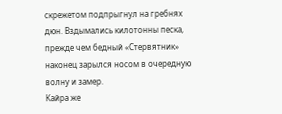скрежетом подпрыгнул на гребнях дюн. Вздымались килотонны песка, прежде чем бедный «Стервятник» наконец зарылся носом в очередную волну и замер.
Кайра же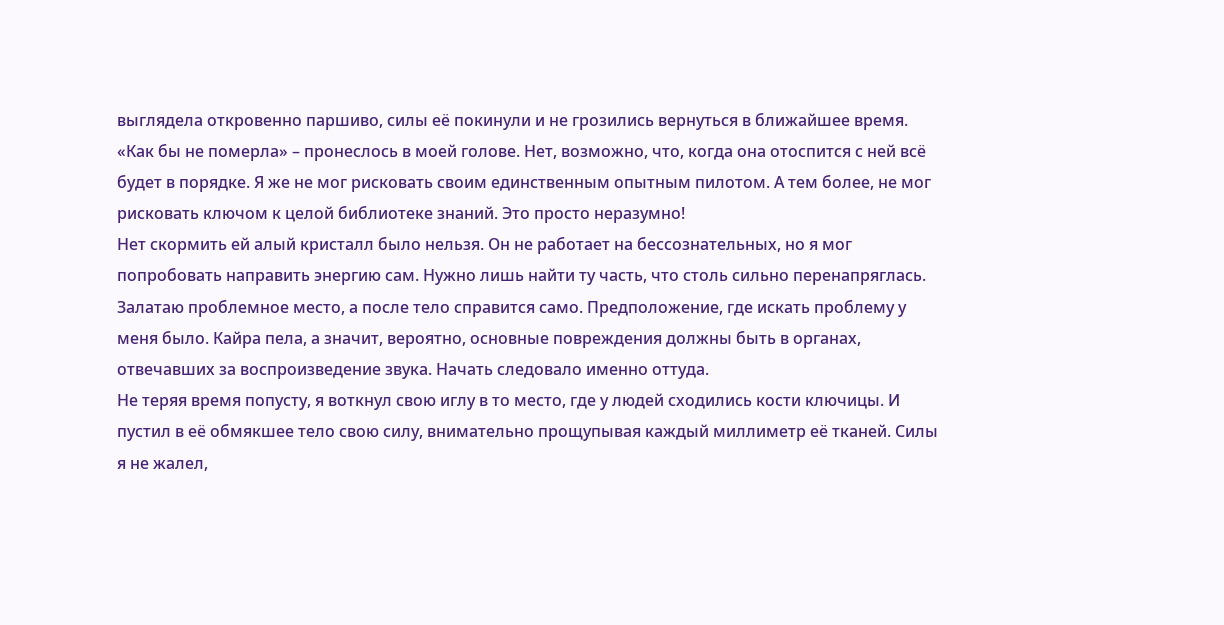выглядела откровенно паршиво, силы её покинули и не грозились вернуться в ближайшее время. «Как бы не померла» – пронеслось в моей голове. Нет, возможно, что, когда она отоспится с ней всё будет в порядке. Я же не мог рисковать своим единственным опытным пилотом. А тем более, не мог рисковать ключом к целой библиотеке знаний. Это просто неразумно!
Нет скормить ей алый кристалл было нельзя. Он не работает на бессознательных, но я мог попробовать направить энергию сам. Нужно лишь найти ту часть, что столь сильно перенапряглась. Залатаю проблемное место, а после тело справится само. Предположение, где искать проблему у меня было. Кайра пела, а значит, вероятно, основные повреждения должны быть в органах, отвечавших за воспроизведение звука. Начать следовало именно оттуда.
Не теряя время попусту, я воткнул свою иглу в то место, где у людей сходились кости ключицы. И пустил в её обмякшее тело свою силу, внимательно прощупывая каждый миллиметр её тканей. Силы я не жалел,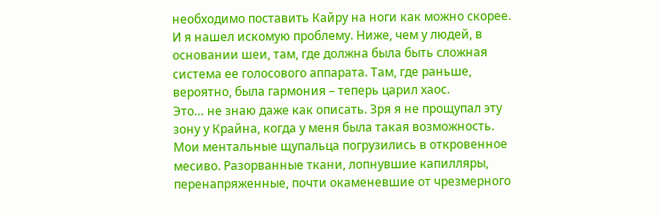необходимо поставить Кайру на ноги как можно скорее. И я нашел искомую проблему. Ниже, чем у людей, в основании шеи, там, где должна была быть сложная система ее голосового аппарата. Там, где раньше, вероятно, была гармония – теперь царил хаос.
Это… не знаю даже как описать. Зря я не прощупал эту зону у Крайна, когда у меня была такая возможность. Мои ментальные щупальца погрузились в откровенное месиво. Разорванные ткани, лопнувшие капилляры, перенапряженные, почти окаменевшие от чрезмерного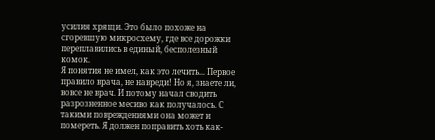усилия хрящи. Это было похоже на сгоревшую микросхему, где все дорожки переплавились в единый, бесполезный комок.
Я понятия не имел, как это лечить... Первое правило врача, не навреди! Но я, знаете ли, вовсе не врач. И потому начал сводить разрозненное месиво как получалось. С такими повреждениями она может и помереть. Я должен поправить хоть как-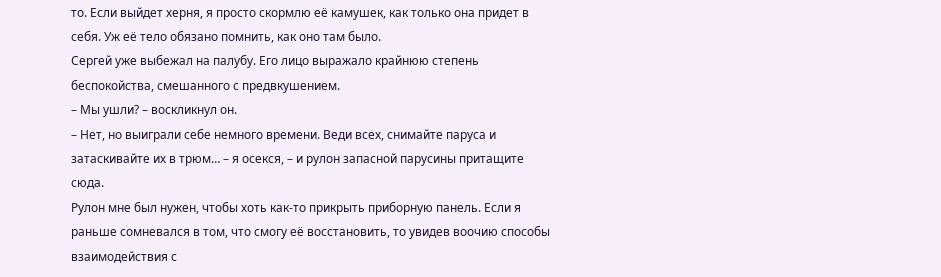то. Если выйдет херня, я просто скормлю её камушек, как только она придет в себя. Уж её тело обязано помнить, как оно там было.
Сергей уже выбежал на палубу. Его лицо выражало крайнюю степень беспокойства, смешанного с предвкушением.
– Мы ушли? – воскликнул он.
– Нет, но выиграли себе немного времени. Веди всех, снимайте паруса и затаскивайте их в трюм… – я осекся, – и рулон запасной парусины притащите сюда.
Рулон мне был нужен, чтобы хоть как-то прикрыть приборную панель. Если я раньше сомневался в том, что смогу её восстановить, то увидев воочию способы взаимодействия с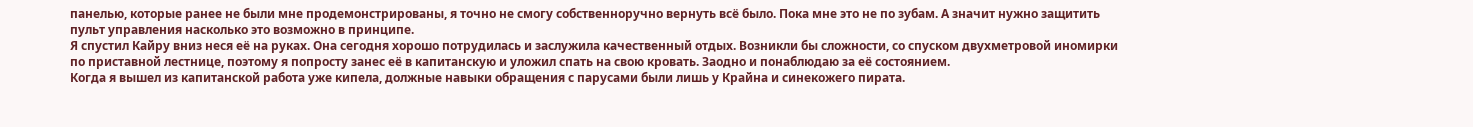панелью, которые ранее не были мне продемонстрированы, я точно не смогу собственноручно вернуть всё было. Пока мне это не по зубам. А значит нужно защитить пульт управления насколько это возможно в принципе.
Я спустил Кайру вниз неся её на руках. Она сегодня хорошо потрудилась и заслужила качественный отдых. Возникли бы сложности, со спуском двухметровой иномирки по приставной лестнице, поэтому я попросту занес её в капитанскую и уложил спать на свою кровать. Заодно и понаблюдаю за её состоянием.
Когда я вышел из капитанской работа уже кипела, должные навыки обращения с парусами были лишь у Крайна и синекожего пирата.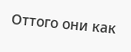Оттого они как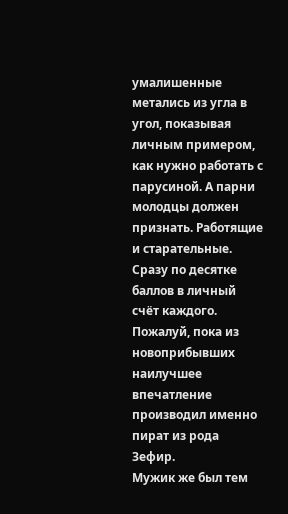умалишенные метались из угла в угол, показывая личным примером, как нужно работать с парусиной. А парни молодцы должен признать. Работящие и старательные. Сразу по десятке баллов в личный счёт каждого. Пожалуй, пока из новоприбывших наилучшее впечатление производил именно пират из рода Зефир.
Мужик же был тем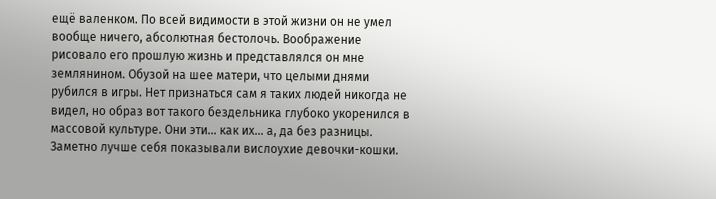ещё валенком. По всей видимости в этой жизни он не умел вообще ничего, абсолютная бестолочь. Воображение рисовало его прошлую жизнь и представлялся он мне землянином. Обузой на шее матери, что целыми днями рубился в игры. Нет признаться сам я таких людей никогда не видел, но образ вот такого бездельника глубоко укоренился в массовой культуре. Они эти… как их… а, да без разницы.
Заметно лучше себя показывали вислоухие девочки-кошки.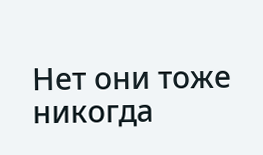Нет они тоже никогда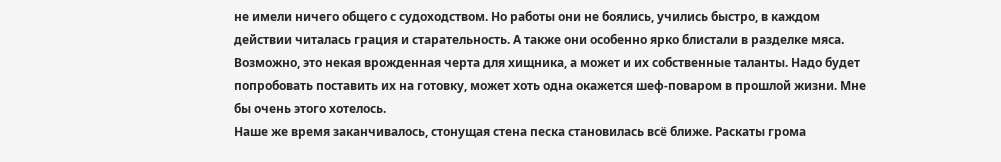не имели ничего общего с судоходством. Но работы они не боялись, учились быстро, в каждом действии читалась грация и старательность. А также они особенно ярко блистали в разделке мяса. Возможно, это некая врожденная черта для хищника, а может и их собственные таланты. Надо будет попробовать поставить их на готовку, может хоть одна окажется шеф-поваром в прошлой жизни. Мне бы очень этого хотелось.
Наше же время заканчивалось, стонущая стена песка становилась всё ближе. Раскаты грома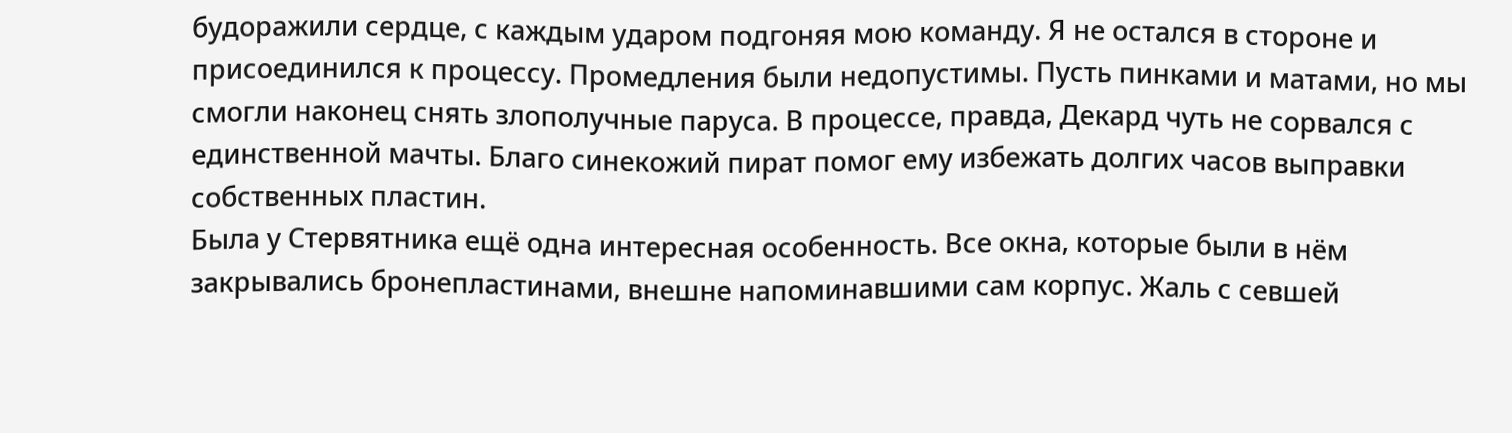будоражили сердце, с каждым ударом подгоняя мою команду. Я не остался в стороне и присоединился к процессу. Промедления были недопустимы. Пусть пинками и матами, но мы смогли наконец снять злополучные паруса. В процессе, правда, Декард чуть не сорвался с единственной мачты. Благо синекожий пират помог ему избежать долгих часов выправки собственных пластин.
Была у Стервятника ещё одна интересная особенность. Все окна, которые были в нём закрывались бронепластинами, внешне напоминавшими сам корпус. Жаль с севшей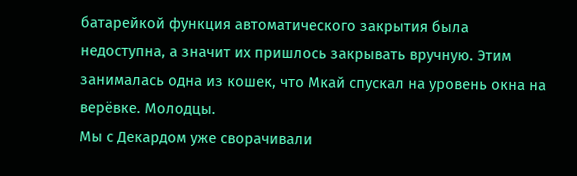батарейкой функция автоматического закрытия была недоступна, а значит их пришлось закрывать вручную. Этим занималась одна из кошек, что Мкай спускал на уровень окна на верёвке. Молодцы.
Мы с Декардом уже сворачивали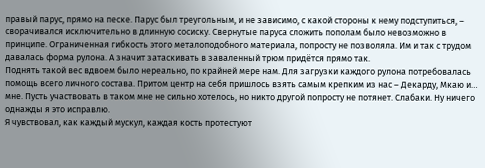правый парус, прямо на песке. Парус был треугольным, и не зависимо, с какой стороны к нему подступиться, – сворачивался исключительно в длинную сосиску. Свернутые паруса сложить пополам было невозможно в принципе. Ограниченная гибкость этого металоподобного материала, попросту не позволяла. Им и так с трудом давалась форма рулона. А значит затаскивать в заваленный трюм придётся прямо так.
Поднять такой вес вдвоем было нереально, по крайней мере нам. Для загрузки каждого рулона потребовалась помощь всего личного состава. Притом центр на себя пришлось взять самым крепким из нас – Декарду, Мкаю и… мне. Пусть участвовать в таком мне не сильно хотелось, но никто другой попросту не потянет. Слабаки. Ну ничего однажды я это исправлю.
Я чувствовал, как каждый мускул, каждая кость протестуют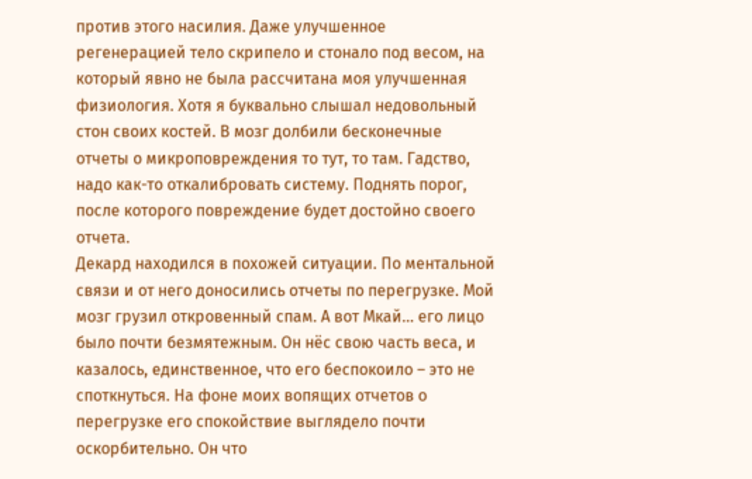против этого насилия. Даже улучшенное регенерацией тело скрипело и стонало под весом, на который явно не была рассчитана моя улучшенная физиология. Хотя я буквально слышал недовольный стон своих костей. В мозг долбили бесконечные отчеты о микроповреждения то тут, то там. Гадство, надо как-то откалибровать систему. Поднять порог, после которого повреждение будет достойно своего отчета.
Декард находился в похожей ситуации. По ментальной связи и от него доносились отчеты по перегрузке. Мой мозг грузил откровенный спам. А вот Мкай... его лицо было почти безмятежным. Он нёс свою часть веса, и казалось, единственное, что его беспокоило – это не споткнуться. На фоне моих вопящих отчетов о перегрузке его спокойствие выглядело почти оскорбительно. Он что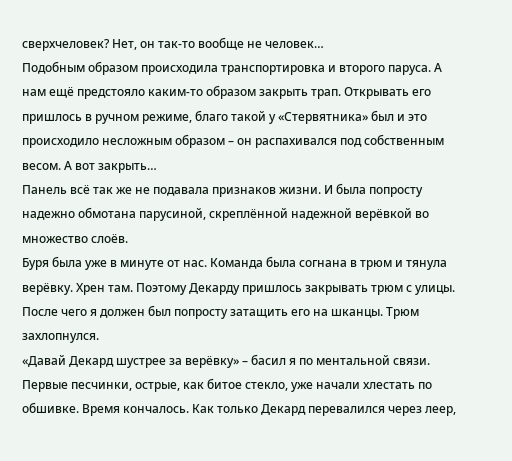сверхчеловек? Нет, он так-то вообще не человек…
Подобным образом происходила транспортировка и второго паруса. А нам ещё предстояло каким-то образом закрыть трап. Открывать его пришлось в ручном режиме, благо такой у «Стервятника» был и это происходило несложным образом – он распахивался под собственным весом. А вот закрыть…
Панель всё так же не подавала признаков жизни. И была попросту надежно обмотана парусиной, скреплённой надежной верёвкой во множество слоёв.
Буря была уже в минуте от нас. Команда была согнана в трюм и тянула верёвку. Хрен там. Поэтому Декарду пришлось закрывать трюм с улицы. После чего я должен был попросту затащить его на шканцы. Трюм захлопнулся.
«Давай Декард шустрее за верёвку» – басил я по ментальной связи. Первые песчинки, острые, как битое стекло, уже начали хлестать по обшивке. Время кончалось. Как только Декард перевалился через леер,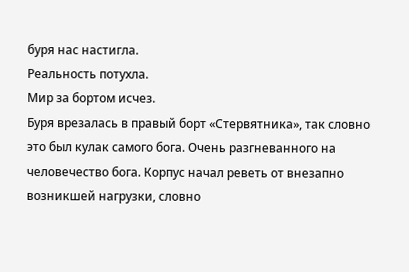буря нас настигла.
Реальность потухла.
Мир за бортом исчез.
Буря врезалась в правый борт «Стервятника», так словно это был кулак самого бога. Очень разгневанного на человечество бога. Корпус начал реветь от внезапно возникшей нагрузки, словно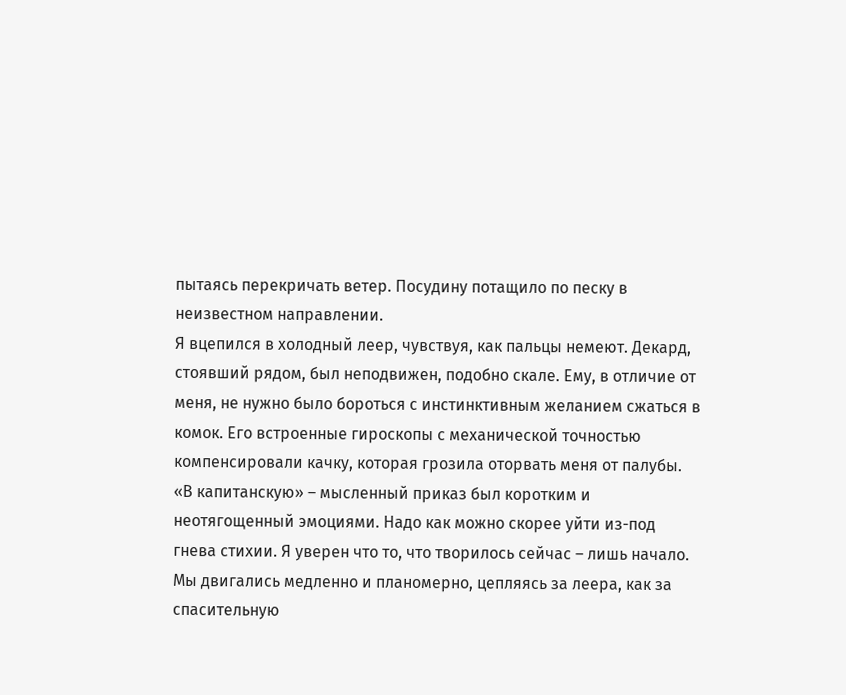пытаясь перекричать ветер. Посудину потащило по песку в неизвестном направлении.
Я вцепился в холодный леер, чувствуя, как пальцы немеют. Декард, стоявший рядом, был неподвижен, подобно скале. Ему, в отличие от меня, не нужно было бороться с инстинктивным желанием сжаться в комок. Его встроенные гироскопы с механической точностью компенсировали качку, которая грозила оторвать меня от палубы.
«В капитанскую» – мысленный приказ был коротким и неотягощенный эмоциями. Надо как можно скорее уйти из-под гнева стихии. Я уверен что то, что творилось сейчас – лишь начало.
Мы двигались медленно и планомерно, цепляясь за леера, как за спасительную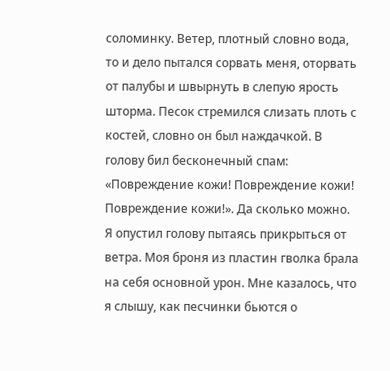соломинку. Ветер, плотный словно вода, то и дело пытался сорвать меня, оторвать от палубы и швырнуть в слепую ярость шторма. Песок стремился слизать плоть с костей, словно он был наждачкой. В голову бил бесконечный спам: «Повреждение кожи! Повреждение кожи! Повреждение кожи!». Да сколько можно.
Я опустил голову пытаясь прикрыться от ветра. Моя броня из пластин гволка брала на себя основной урон. Мне казалось, что я слышу, как песчинки бьются о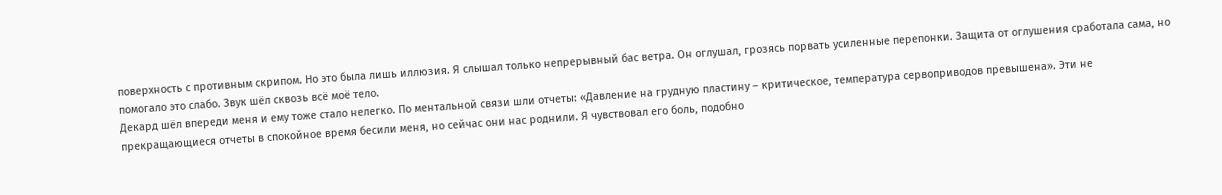поверхность с противным скрипом. Но это была лишь иллюзия. Я слышал только непрерывный бас ветра. Он оглушал, грозясь порвать усиленные перепонки. Защита от оглушения сработала сама, но помогало это слабо. Звук шёл сквозь всё моё тело.
Декард шёл впереди меня и ему тоже стало нелегко. По ментальной связи шли отчеты: «Давление на грудную пластину – критическое, температура сервоприводов превышена». Эти не прекращающиеся отчеты в спокойное время бесили меня, но сейчас они нас роднили. Я чувствовал его боль, подобно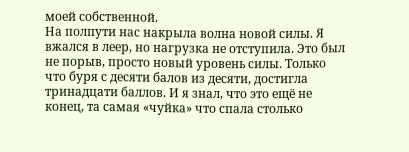моей собственной.
На полпути нас накрыла волна новой силы. Я вжался в леер, но нагрузка не отступила. Это был не порыв, просто новый уровень силы. Только что буря с десяти балов из десяти, достигла тринадцати баллов. И я знал, что это ещё не конец, та самая «чуйка» что спала столько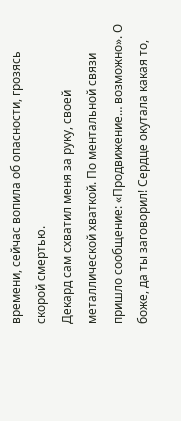времени, сейчас вопила об опасности, грозясь скорой смертью.
Декард сам схватил меня за руку, своей металлической хваткой. По ментальной связи пришло сообщение: «Продвижение… возможно». О боже, да ты заговорил! Сердце окутала какая то,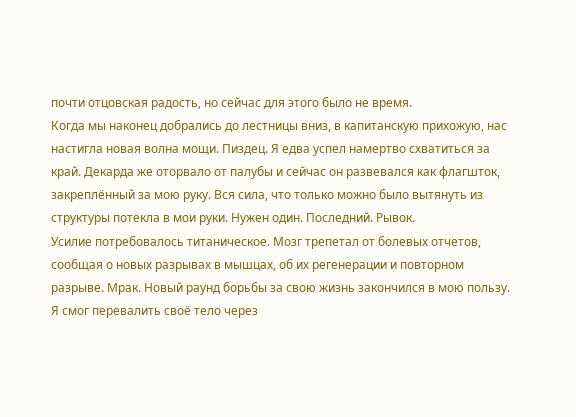почти отцовская радость, но сейчас для этого было не время.
Когда мы наконец добрались до лестницы вниз, в капитанскую прихожую, нас настигла новая волна мощи. Пиздец. Я едва успел намертво схватиться за край. Декарда же оторвало от палубы и сейчас он развевался как флагшток, закреплённый за мою руку. Вся сила, что только можно было вытянуть из структуры потекла в мои руки. Нужен один. Последний. Рывок.
Усилие потребовалось титаническое. Мозг трепетал от болевых отчетов, сообщая о новых разрывах в мышцах, об их регенерации и повторном разрыве. Мрак. Новый раунд борьбы за свою жизнь закончился в мою пользу. Я смог перевалить своё тело через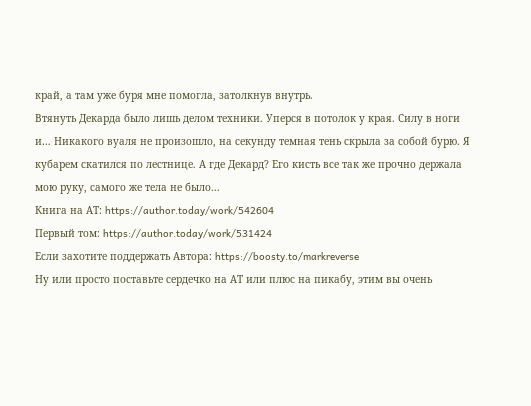край, а там уже буря мне помогла, затолкнув внутрь.
Втянуть Декарда было лишь делом техники. Уперся в потолок у края. Силу в ноги и… Никакого вуаля не произошло, на секунду темная тень скрыла за собой бурю. Я кубарем скатился по лестнице. А где Декард? Его кисть все так же прочно держала мою руку, самого же тела не было...
Книга на АТ: https://author.today/work/542604
Первый том: https://author.today/work/531424
Если захотите поддержать Автора: https://boosty.to/markreverse
Ну или просто поставьте сердечко на АТ или плюс на пикабу, этим вы очень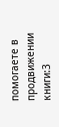помогаете в продвижении книги:3